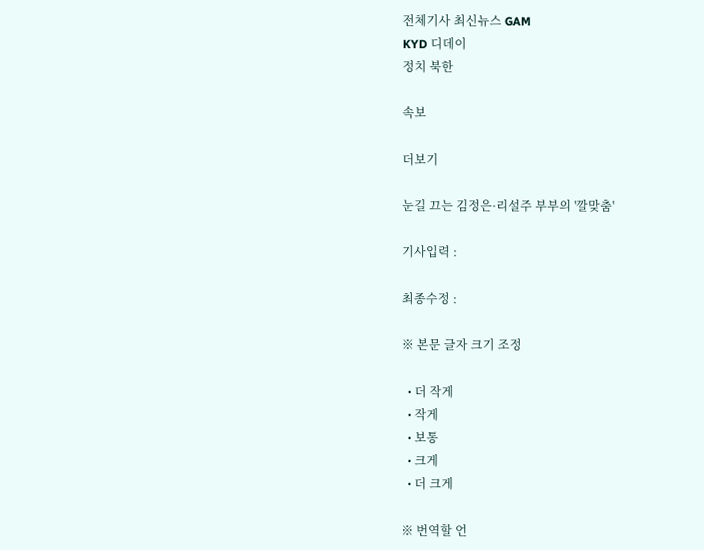전체기사 최신뉴스 GAM
KYD 디데이
정치 북한

속보

더보기

눈길 끄는 김정은·리설주 부부의 '깔맞춤'

기사입력 :

최종수정 :

※ 본문 글자 크기 조정

  • 더 작게
  • 작게
  • 보통
  • 크게
  • 더 크게

※ 번역할 언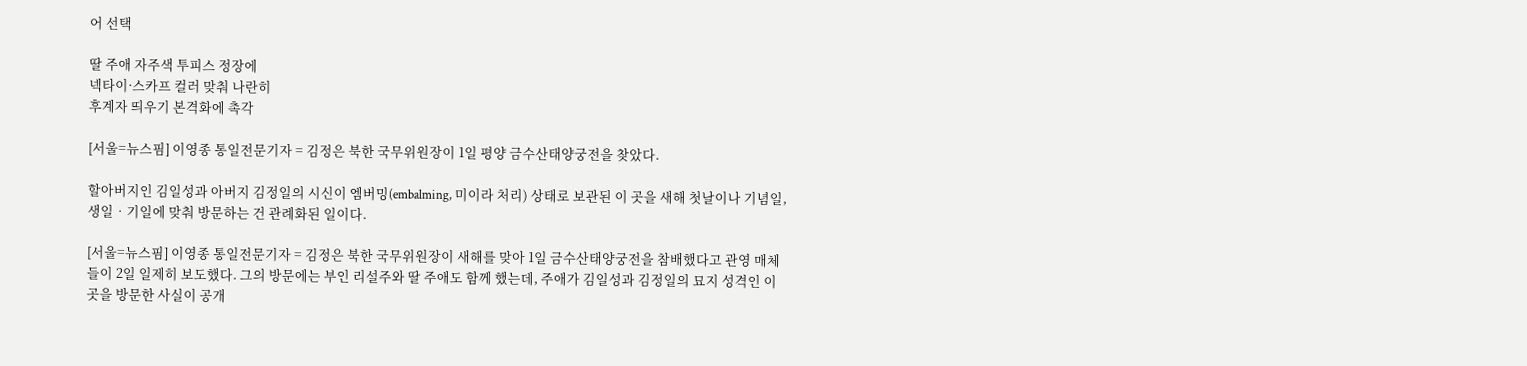어 선택

딸 주애 자주색 투피스 정장에
넥타이·스카프 컬러 맞춰 나란히
후계자 띄우기 본격화에 촉각

[서울=뉴스핌] 이영종 통일전문기자 = 김정은 북한 국무위원장이 1일 평양 금수산태양궁전을 찾았다.

할아버지인 김일성과 아버지 김정일의 시신이 엠버밍(embalming, 미이라 처리) 상태로 보관된 이 곳을 새해 첫날이나 기념일, 생일‧기일에 맞춰 방문하는 건 관례화된 일이다.

[서울=뉴스핌] 이영종 통일전문기자 = 김정은 북한 국무위원장이 새해를 맞아 1일 금수산태양궁전을 참배했다고 관영 매체들이 2일 일제히 보도했다. 그의 방문에는 부인 리설주와 딸 주애도 함께 했는데, 주애가 김일성과 김정일의 묘지 성격인 이 곳을 방문한 사실이 공개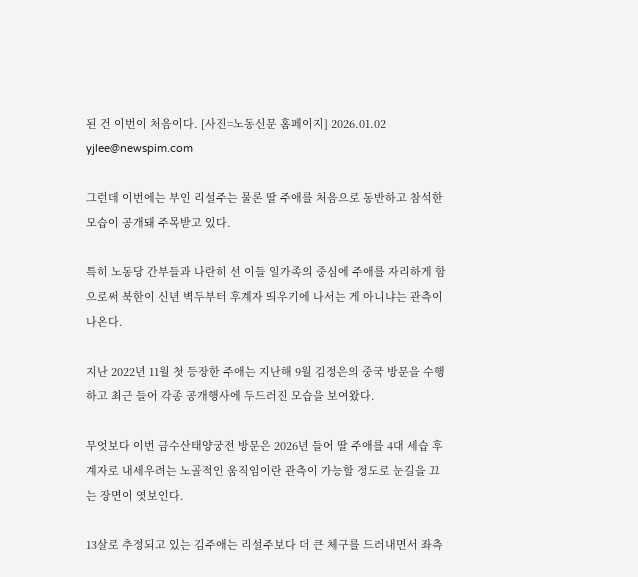된 건 이번이 처음이다. [사진=노동신문 홈페이지] 2026.01.02 yjlee@newspim.com

그런데 이번에는 부인 리설주는 물론 딸 주애를 처음으로 동반하고 참석한 모습이 공개돼 주목받고 있다.

특히 노동당 간부들과 나란히 선 이들 일가족의 중심에 주애를 자리하게 함으로써 북한이 신년 벽두부터 후계자 띄우기에 나서는 게 아니냐는 관측이 나온다.

지난 2022년 11월 첫 등장한 주애는 지난해 9월 김정은의 중국 방문을 수행하고 최근 들어 각종 공개행사에 두드러진 모습을 보여왔다.

무엇보다 이번 금수산태양궁전 방문은 2026년 들어 딸 주애를 4대 세습 후계자로 내세우려는 노골적인 움직임이란 관측이 가능할 정도로 눈길을 끄는 장면이 엿보인다.

13살로 추정되고 있는 김주애는 리설주보다 더 큰 체구를 드러내면서 좌측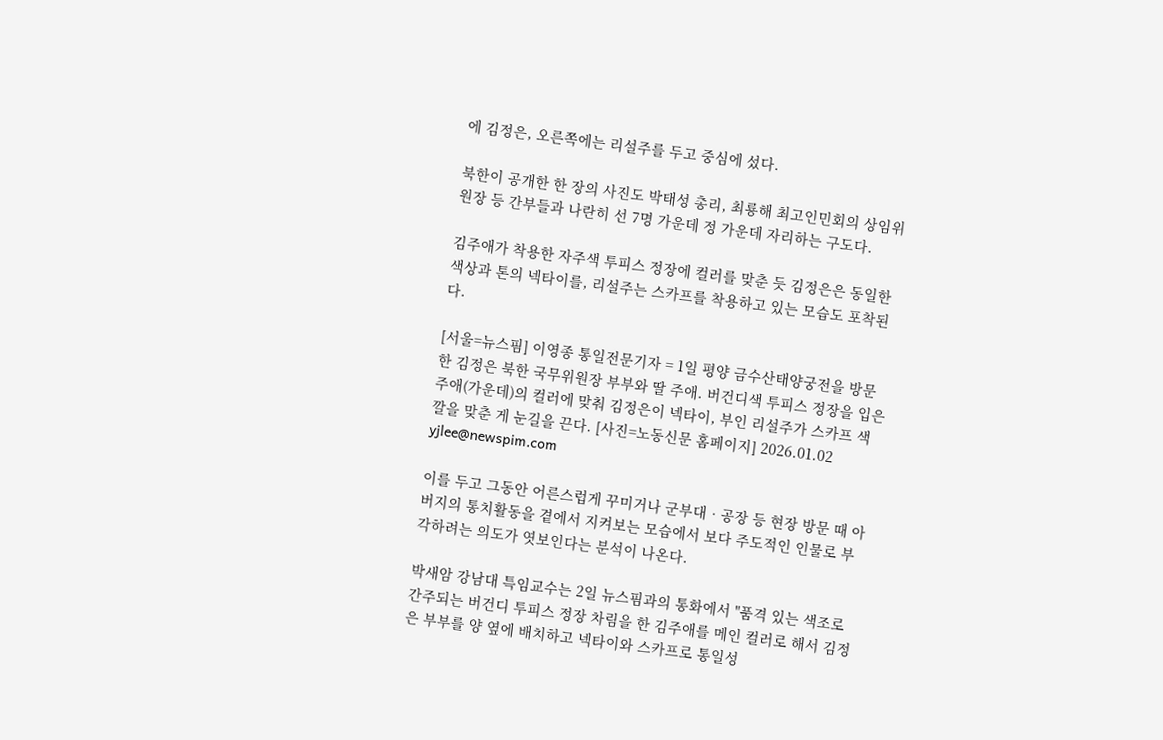에 김정은, 오른쪽에는 리설주를 두고 중심에 섰다.

북한이 공개한 한 장의 사진도 박태성 총리, 최룡해 최고인민회의 상임위원장 등 간부들과 나란히 선 7명 가운데 정 가운데 자리하는 구도다.

김주애가 착용한 자주색 투피스 정장에 컬러를 맞춘 듯 김정은은 동일한 색상과 톤의 넥타이를, 리설주는 스카프를 착용하고 있는 모습도 포착된다.

[서울=뉴스핌] 이영종 통일전문기자 = 1일 평양 금수산태양궁전을 방문한 김정은 북한 국무위원장 부부와 딸 주애. 버건디색 투피스 정장을 입은 주애(가운데)의 컬러에 맞춰 김정은이 넥타이, 부인 리설주가 스카프 색깔을 맞춘 게 눈길을 끈다. [사진=노동신문 홈페이지] 2026.01.02 yjlee@newspim.com

이를 두고 그동안 어른스럽게 꾸미거나 군부대‧공장 등 현장 방문 때 아버지의 통치활동을 곁에서 지켜보는 모습에서 보다 주도적인 인물로 부각하려는 의도가 엿보인다는 분석이 나온다.

박새암 강남대 특임교수는 2일 뉴스핌과의 통화에서 "품격 있는 색조로 간주되는 버건디 투피스 정장 차림을 한 김주애를 메인 컬러로 해서 김정은 부부를 양 옆에 배치하고 넥타이와 스카프로 통일성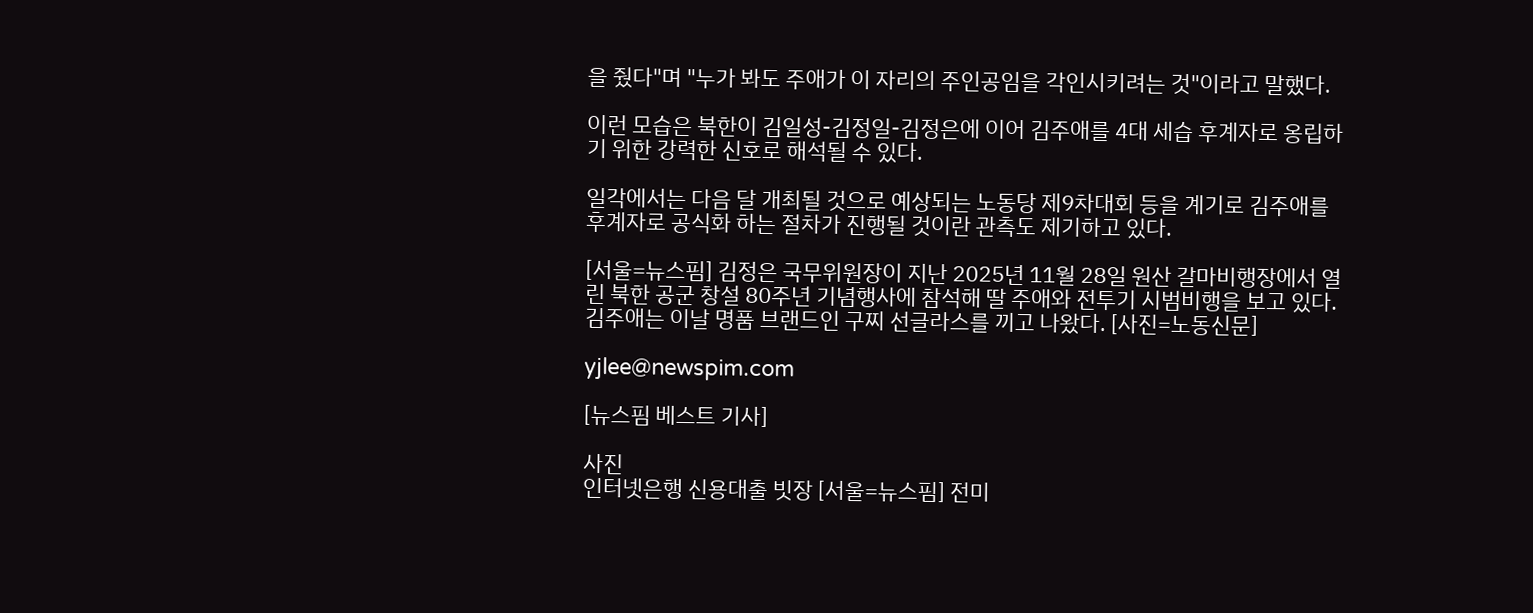을 줬다"며 "누가 봐도 주애가 이 자리의 주인공임을 각인시키려는 것"이라고 말했다.

이런 모습은 북한이 김일성-김정일-김정은에 이어 김주애를 4대 세습 후계자로 옹립하기 위한 강력한 신호로 해석될 수 있다.

일각에서는 다음 달 개최될 것으로 예상되는 노동당 제9차대회 등을 계기로 김주애를 후계자로 공식화 하는 절차가 진행될 것이란 관측도 제기하고 있다.

[서울=뉴스핌] 김정은 국무위원장이 지난 2025년 11월 28일 원산 갈마비행장에서 열린 북한 공군 창설 80주년 기념행사에 참석해 딸 주애와 전투기 시범비행을 보고 있다. 김주애는 이날 명품 브랜드인 구찌 선글라스를 끼고 나왔다. [사진=노동신문]

yjlee@newspim.com

[뉴스핌 베스트 기사]

사진
인터넷은행 신용대출 빗장 [서울=뉴스핌] 전미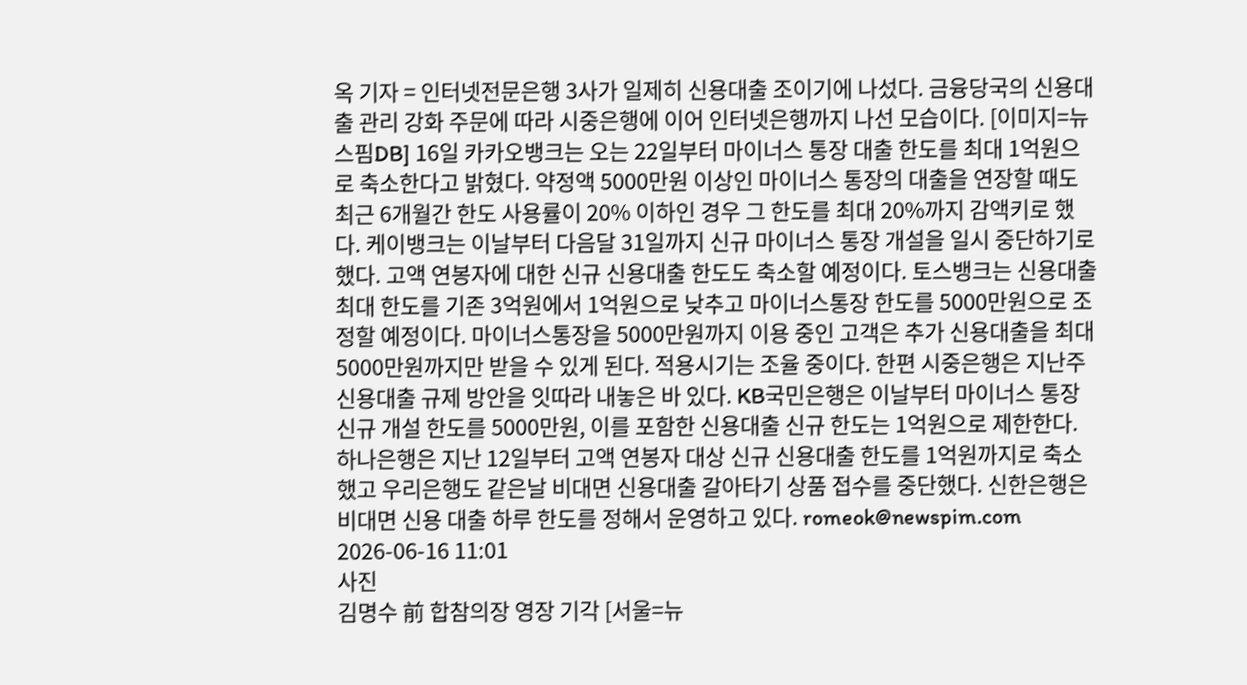옥 기자 = 인터넷전문은행 3사가 일제히 신용대출 조이기에 나섰다. 금융당국의 신용대출 관리 강화 주문에 따라 시중은행에 이어 인터넷은행까지 나선 모습이다. [이미지=뉴스핌DB] 16일 카카오뱅크는 오는 22일부터 마이너스 통장 대출 한도를 최대 1억원으로 축소한다고 밝혔다. 약정액 5000만원 이상인 마이너스 통장의 대출을 연장할 때도 최근 6개월간 한도 사용률이 20% 이하인 경우 그 한도를 최대 20%까지 감액키로 했다. 케이뱅크는 이날부터 다음달 31일까지 신규 마이너스 통장 개설을 일시 중단하기로 했다. 고액 연봉자에 대한 신규 신용대출 한도도 축소할 예정이다. 토스뱅크는 신용대출 최대 한도를 기존 3억원에서 1억원으로 낮추고 마이너스통장 한도를 5000만원으로 조정할 예정이다. 마이너스통장을 5000만원까지 이용 중인 고객은 추가 신용대출을 최대 5000만원까지만 받을 수 있게 된다. 적용시기는 조율 중이다. 한편 시중은행은 지난주 신용대출 규제 방안을 잇따라 내놓은 바 있다. KB국민은행은 이날부터 마이너스 통장 신규 개설 한도를 5000만원, 이를 포함한 신용대출 신규 한도는 1억원으로 제한한다. 하나은행은 지난 12일부터 고액 연봉자 대상 신규 신용대출 한도를 1억원까지로 축소했고 우리은행도 같은날 비대면 신용대출 갈아타기 상품 접수를 중단했다. 신한은행은 비대면 신용 대출 하루 한도를 정해서 운영하고 있다. romeok@newspim.com 2026-06-16 11:01
사진
김명수 前 합참의장 영장 기각 [서울=뉴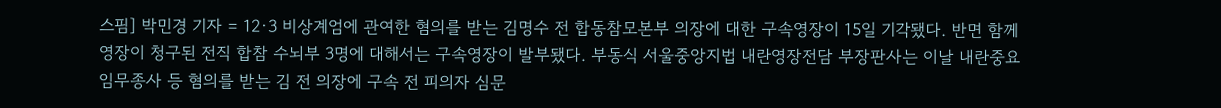스핌] 박민경 기자 = 12·3 비상계엄에 관여한 혐의를 받는 김명수 전 합동참모본부 의장에 대한 구속영장이 15일 기각됐다. 반면 함께 영장이 청구된 전직 합참 수뇌부 3명에 대해서는 구속영장이 발부됐다. 부동식 서울중앙지법 내란영장전담 부장판사는 이날 내란중요임무종사 등 혐의를 받는 김 전 의장에 구속 전 피의자 심문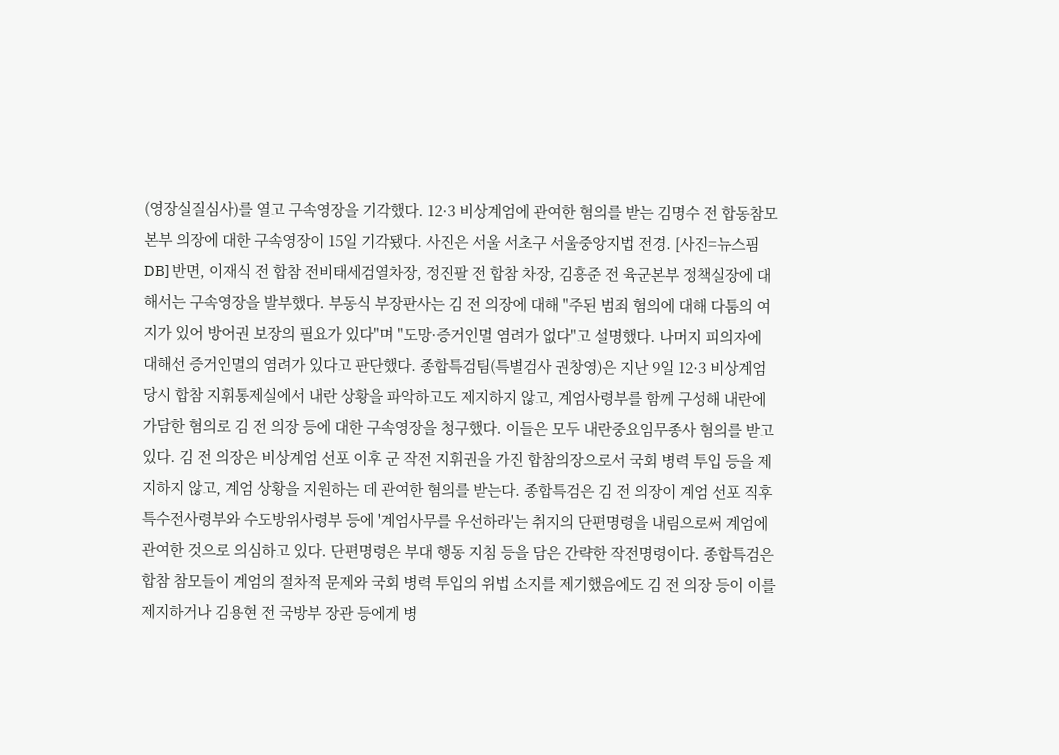(영장실질심사)를 열고 구속영장을 기각했다. 12·3 비상계엄에 관여한 혐의를 받는 김명수 전 합동참모본부 의장에 대한 구속영장이 15일 기각됐다. 사진은 서울 서초구 서울중앙지법 전경. [사진=뉴스핌DB] 반면, 이재식 전 합참 전비태세검열차장, 정진팔 전 합참 차장, 김흥준 전 육군본부 정책실장에 대해서는 구속영장을 발부했다. 부동식 부장판사는 김 전 의장에 대해 "주된 범죄 혐의에 대해 다툼의 여지가 있어 방어권 보장의 필요가 있다"며 "도망·증거인멸 염려가 없다"고 설명했다. 나머지 피의자에 대해선 증거인멸의 염려가 있다고 판단했다. 종합특검팀(특별검사 권창영)은 지난 9일 12·3 비상계엄 당시 합참 지휘통제실에서 내란 상황을 파악하고도 제지하지 않고, 계엄사령부를 함께 구성해 내란에 가담한 혐의로 김 전 의장 등에 대한 구속영장을 청구했다. 이들은 모두 내란중요임무종사 혐의를 받고 있다. 김 전 의장은 비상계엄 선포 이후 군 작전 지휘권을 가진 합참의장으로서 국회 병력 투입 등을 제지하지 않고, 계엄 상황을 지원하는 데 관여한 혐의를 받는다. 종합특검은 김 전 의장이 계엄 선포 직후 특수전사령부와 수도방위사령부 등에 '계엄사무를 우선하라'는 취지의 단편명령을 내림으로써 계엄에 관여한 것으로 의심하고 있다. 단편명령은 부대 행동 지침 등을 담은 간략한 작전명령이다. 종합특검은 합참 참모들이 계엄의 절차적 문제와 국회 병력 투입의 위법 소지를 제기했음에도 김 전 의장 등이 이를 제지하거나 김용현 전 국방부 장관 등에게 병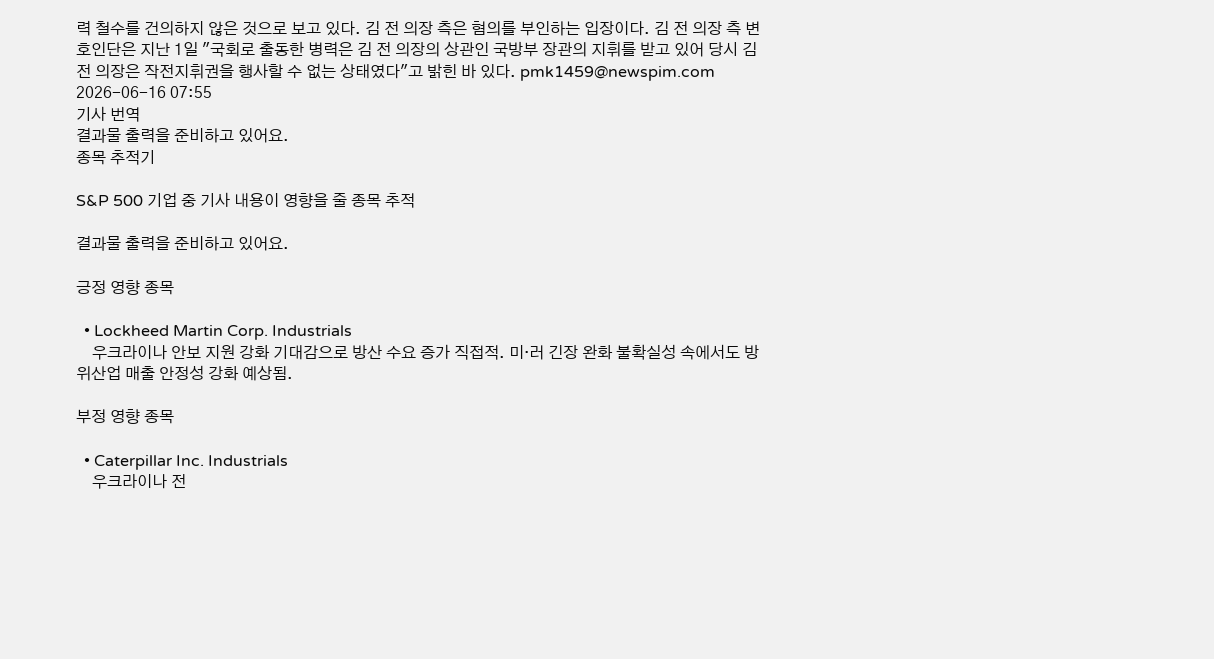력 철수를 건의하지 않은 것으로 보고 있다. 김 전 의장 측은 혐의를 부인하는 입장이다. 김 전 의장 측 변호인단은 지난 1일 "국회로 출동한 병력은 김 전 의장의 상관인 국방부 장관의 지휘를 받고 있어 당시 김 전 의장은 작전지휘권을 행사할 수 없는 상태였다"고 밝힌 바 있다. pmk1459@newspim.com 2026-06-16 07:55
기사 번역
결과물 출력을 준비하고 있어요.
종목 추적기

S&P 500 기업 중 기사 내용이 영향을 줄 종목 추적

결과물 출력을 준비하고 있어요.

긍정 영향 종목

  • Lockheed Martin Corp. Industrials
    우크라이나 안보 지원 강화 기대감으로 방산 수요 증가 직접적. 미·러 긴장 완화 불확실성 속에서도 방위산업 매출 안정성 강화 예상됨.

부정 영향 종목

  • Caterpillar Inc. Industrials
    우크라이나 전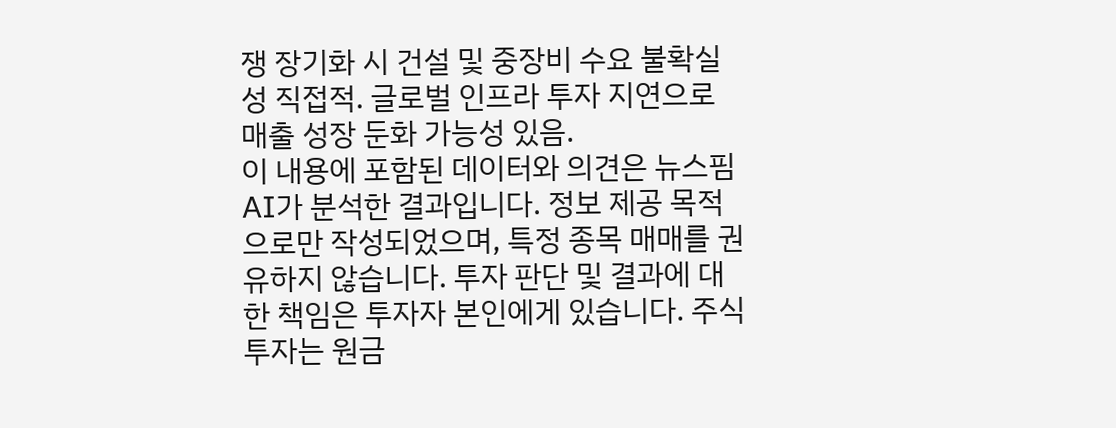쟁 장기화 시 건설 및 중장비 수요 불확실성 직접적. 글로벌 인프라 투자 지연으로 매출 성장 둔화 가능성 있음.
이 내용에 포함된 데이터와 의견은 뉴스핌 AI가 분석한 결과입니다. 정보 제공 목적으로만 작성되었으며, 특정 종목 매매를 권유하지 않습니다. 투자 판단 및 결과에 대한 책임은 투자자 본인에게 있습니다. 주식 투자는 원금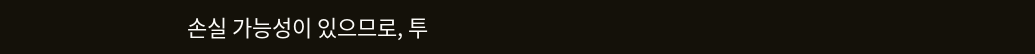손실 가능성이 있으므로, 투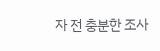자 전 충분한 조사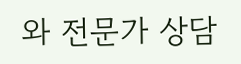와 전문가 상담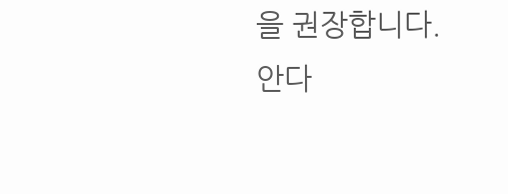을 권장합니다.
안다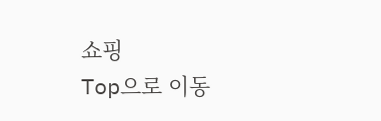쇼핑
Top으로 이동